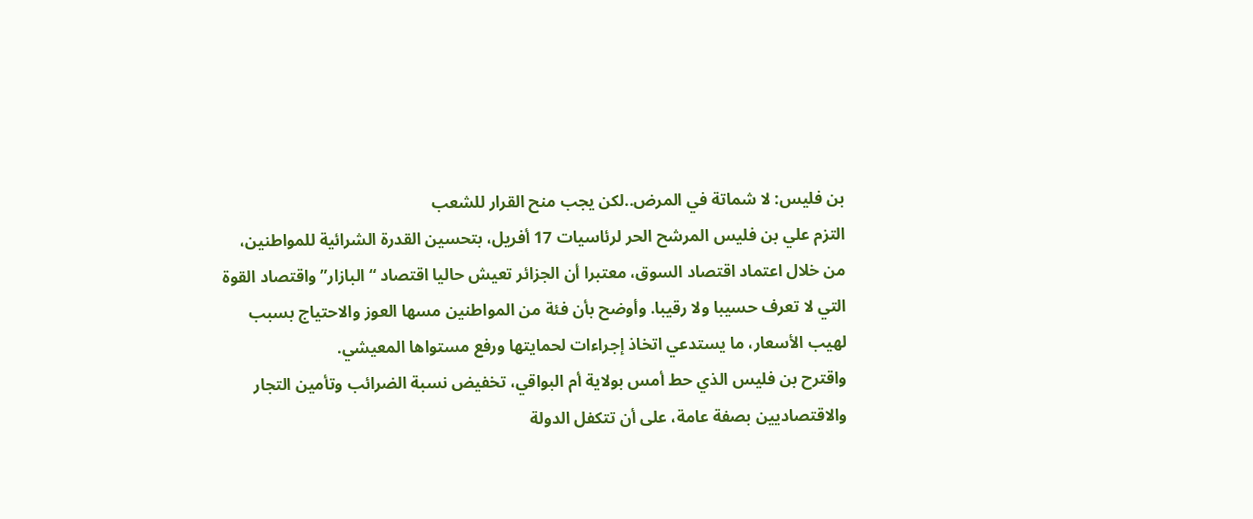بن فليس: لا شماتة في المرض..لكن يجب منح القرار للشعب
التزم علي بن فليس المرشح الحر لرئاسيات 17 أفريل، بتحسين القدرة الشرائية للمواطنين، من خلال اعتماد اقتصاد السوق، معتبرا أن الجزائر تعيش حاليا اقتصاد “البازار” واقتصاد القوة التي لا تعرف حسيبا ولا رقيبا. وأوضح بأن فئة من المواطنين مسها العوز والاحتياج بسبب لهيب الأسعار، ما يستدعي اتخاذ إجراءات لحمايتها ورفع مستواها المعيشي.
واقترح بن فليس الذي حط أمس بولاية أم البواقي، تخفيض نسبة الضرائب وتأمين التجار والاقتصاديين بصفة عامة، على أن تتكفل الدولة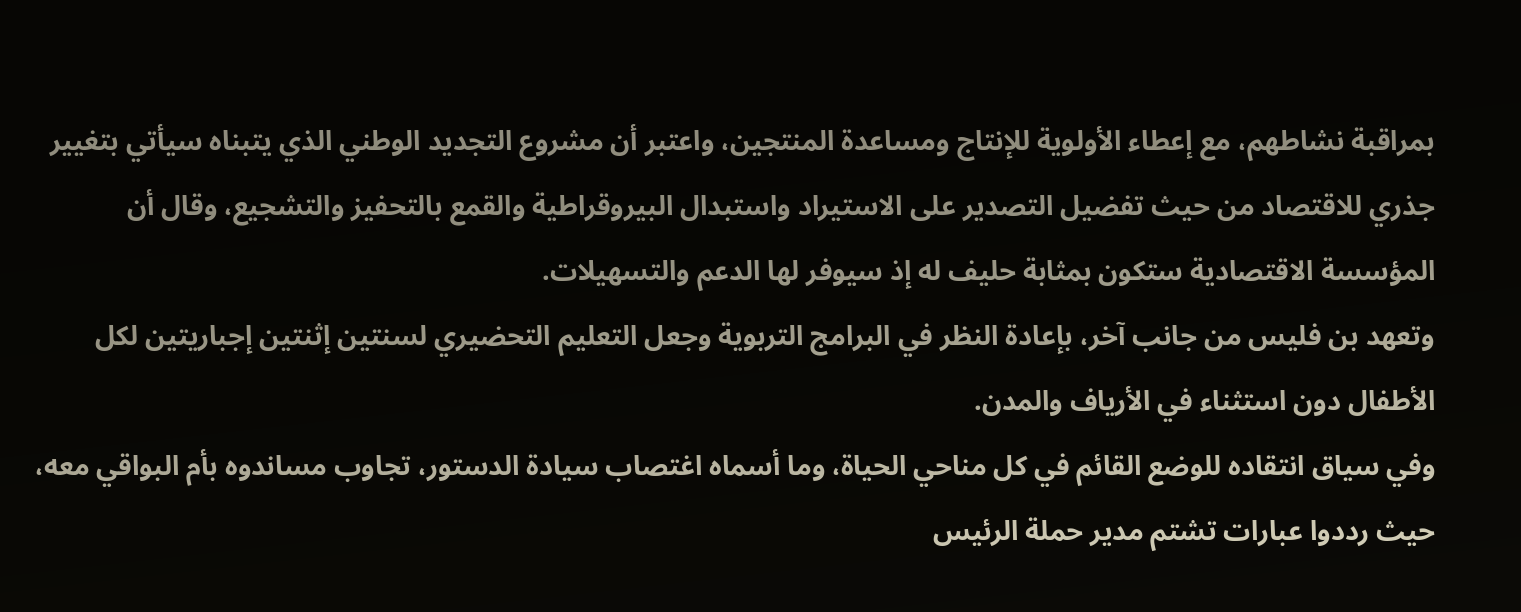بمراقبة نشاطهم، مع إعطاء الأولوية للإنتاج ومساعدة المنتجين، واعتبر أن مشروع التجديد الوطني الذي يتبناه سيأتي بتغيير جذري للاقتصاد من حيث تفضيل التصدير على الاستيراد واستبدال البيروقراطية والقمع بالتحفيز والتشجيع، وقال أن المؤسسة الاقتصادية ستكون بمثابة حليف له إذ سيوفر لها الدعم والتسهيلات.
وتعهد بن فليس من جانب آخر، بإعادة النظر في البرامج التربوية وجعل التعليم التحضيري لسنتين إثنتين إجباريتين لكل الأطفال دون استثناء في الأرياف والمدن.
وفي سياق انتقاده للوضع القائم في كل مناحي الحياة، وما أسماه اغتصاب سيادة الدستور، تجاوب مساندوه بأم البواقي معه، حيث رددوا عبارات تشتم مدير حملة الرئيس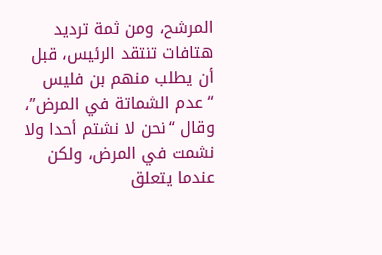المرشح، ومن ثمة ترديد هتافات تنتقد الرئيس، قبل أن يطلب منهم بن فليس “عدم الشماتة في المرض”، وقال “نحن لا نشتم أحدا ولا نشمت في المرض، ولكن عندما يتعلق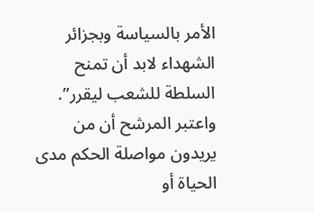الأمر بالسياسة وبجزائر الشهداء لابد أن تمنح السلطة للشعب ليقرر”.
واعتبر المرشح أن من يريدون مواصلة الحكم مدى الحياة أو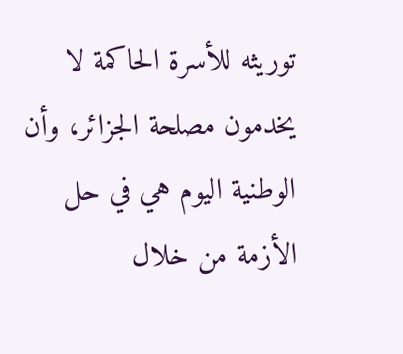توريثه للأسرة الحاكمة لا يخدمون مصلحة الجزائر، وأن الوطنية اليوم هي في حل الأزمة من خلال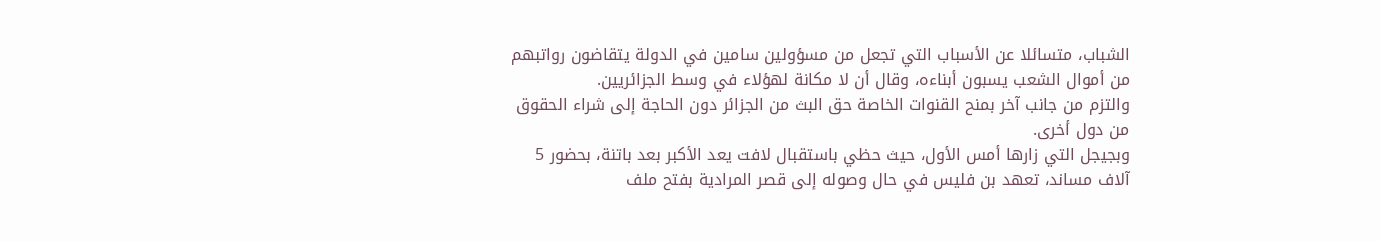الشباب، متسائلا عن الأسباب التي تجعل من مسؤولين سامين في الدولة يتقاضون رواتبهم من أموال الشعب يسبون أبناءه، وقال أن لا مكانة لهؤلاء في وسط الجزائريين.
والتزم من جانب آخر بمنح القنوات الخاصة حق البث من الجزائر دون الحاجة إلى شراء الحقوق من دول أخرى.
وبجيجل التي زارها أمس الأول، حيث حظي باستقبال لافت يعد الأكبر بعد باتنة، بحضور 5 آلاف مساند، تعهد بن فليس في حال وصوله إلى قصر المرادية بفتح ملف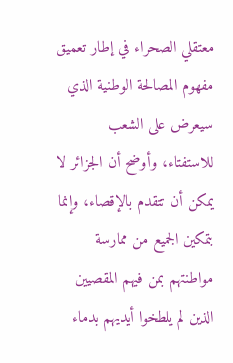معتقلي الصحراء في إطار تعميق مفهوم المصالحة الوطنية الذي سيعرض على الشعب للاستفتاء، وأوضح أن الجزائر لا يمكن أن تتقدم بالإقصاء، وإنما بتمكين الجميع من ممارسة مواطنتهم بمن فيهم المقصيين الذين لم يلطخوا أيديهم بدماء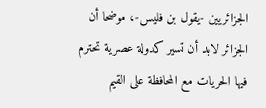الجزائريين -يقول بن فليس-، موضحا أن الجزائر لابد أن تسير كدولة عصرية تحترم فيها الحريات مع المحافظة على القيم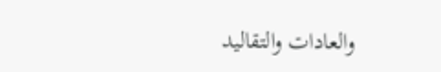والعادات والتقاليد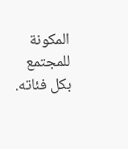المكونة للمجتمع بكل فئاته.